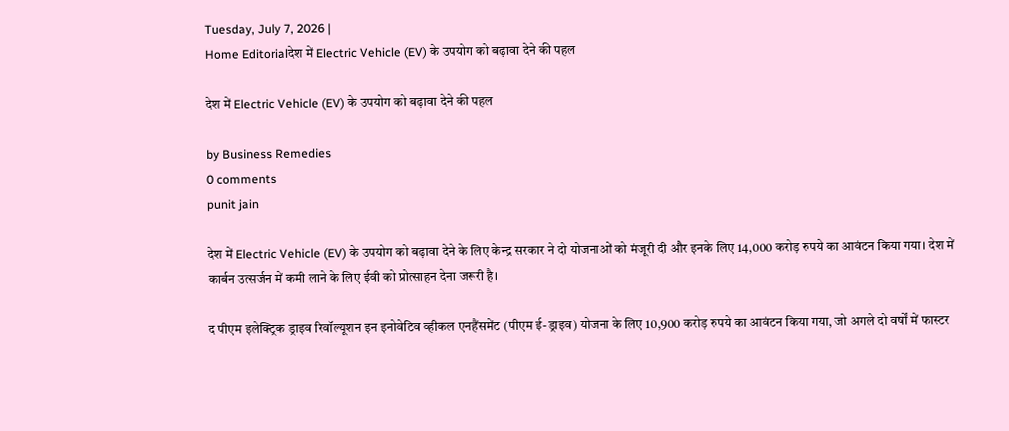Tuesday, July 7, 2026 |
Home Editorialदेश में Electric Vehicle (EV) के उपयोग को बढ़ावा देने की पहल

देश में Electric Vehicle (EV) के उपयोग को बढ़ावा देने की पहल

by Business Remedies
0 comments
punit jain

देश में Electric Vehicle (EV) के उपयोग को बढ़ावा देने के लिए केन्द्र सरकार ने दो योजनाओं को मंजूरी दी और इनके लिए 14,000 करोड़ रुपये का आवंटन किया गया। देश में कार्बन उत्सर्जन में कमी लाने के लिए ईवी को प्रोत्साहन देना जरूरी है।

द पीएम इलेक्ट्रिक ड्राइव रिवॉल्यूशन इन इनोवेटिव व्हीकल एनहैंसमेंट (पीएम ई-ड्राइव) योजना के लिए 10,900 करोड़ रुपये का आवंटन किया गया, जो अगले दो वर्षों में फास्टर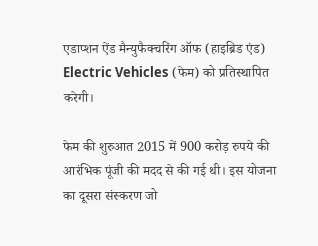एडाप्शन ऐंड मैन्युफैक्चरिंग ऑफ (हाइब्रिड एंड) Electric Vehicles (फेम) को प्रतिस्थापित करेगी।

फेम की शुरुआत 2015 में 900 करोड़ रुपये की आरंभिक पूंजी की मदद से की गई थी। इस योजना का दूसरा संस्करण जो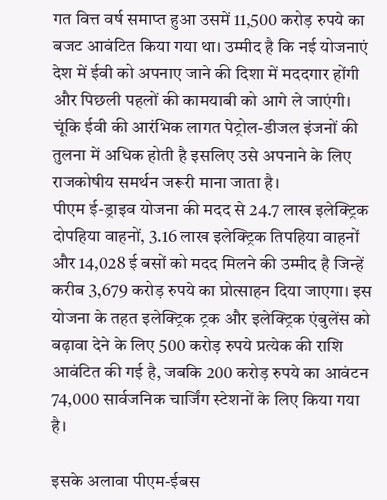गत वित्त वर्ष समाप्त हुआ उसमें 11,500 करोड़ रुपये का बजट आवंटित किया गया था। उम्मीद है कि नई योजनाएं देश में ईवी को अपनाए जाने की दिशा में मददगार होंगी और पिछली पहलों की कामयाबी को आगे ले जाएंगी। चूंकि ईवी की आरंभिक लागत पेट्रोल-डीजल इंजनों की तुलना में अधिक होती है इसलिए उसे अपनाने के लिए राजकोषीय समर्थन जरूरी माना जाता है।
पीएम ई-ड्राइव योजना की मदद से 24.7 लाख इलेक्ट्रिक दोपहिया वाहनों, 3.16 लाख इलेक्ट्रिक तिपहिया वाहनों और 14,028 ई बसों को मदद मिलने की उम्मीद है जिन्हें करीब 3,679 करोड़ रुपये का प्रोत्साहन दिया जाएगा। इस योजना के तहत इलेक्ट्रिक ट्रक और इलेक्ट्रिक एंबुलेंस को बढ़ावा देने के लिए 500 करोड़ रुपये प्रत्येक की राशि आवंटित की गई है, जबकि 200 करोड़ रुपये का आवंटन 74,000 सार्वजनिक चार्जिंग स्टेशनों के लिए किया गया है।

इसके अलावा पीएम-ईबस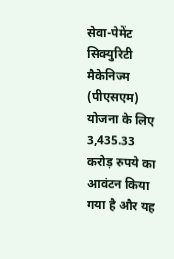सेवा-पेमेंट सिक्युरिटी मैकेनिज्म (पीएसएम) योजना के लिए 3,435.33 करोड़ रुपये का आवंटन किया गया है और यह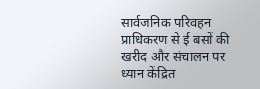सार्वजनिक परिवहन प्राधिकरण से ई बसों की खरीद और संचालन पर ध्यान केंद्रित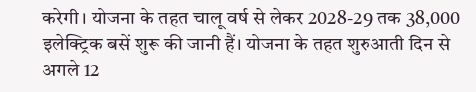करेगी। योजना के तहत चालू वर्ष से लेकर 2028-29 तक 38,000 इलेक्ट्रिक बसें शुरू की जानी हैं। योजना के तहत शुरुआती दिन से अगले 12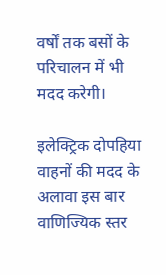वर्षों तक बसों के परिचालन में भी मदद करेगी।

इलेक्ट्रिक दोपहिया वाहनों की मदद के अलावा इस बार वाणिज्यिक स्तर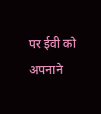पर ईवी को अपनाने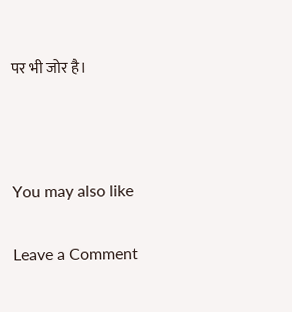पर भी जोर है।



You may also like

Leave a Comment